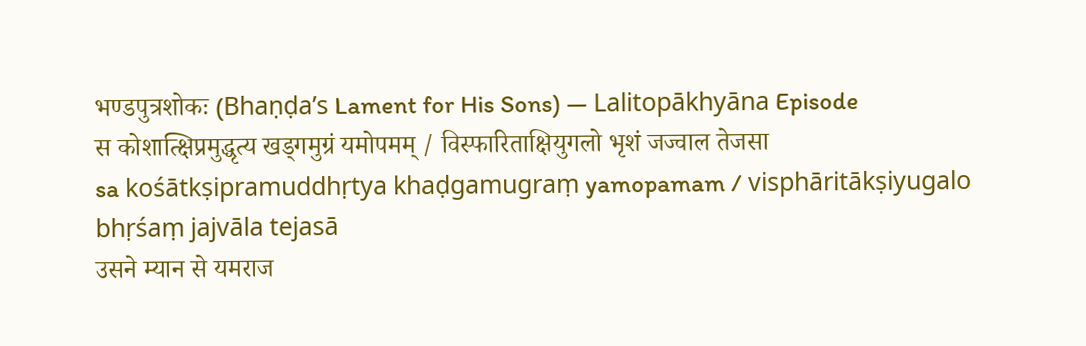भण्डपुत्रशोकः (Bhaṇḍa’s Lament for His Sons) — Lalitopākhyāna Episode
स कोशात्क्षिप्रमुद्धृत्य खड्गमुग्रं यमोपमम् / विस्फारिताक्षियुगलो भृशं जज्वाल तेजसा
sa kośātkṣipramuddhṛtya khaḍgamugraṃ yamopamam / visphāritākṣiyugalo bhṛśaṃ jajvāla tejasā
उसने म्यान से यमराज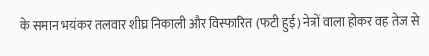के समान भयंकर तलवार शीघ्र निकाली और विस्फारित (फटी हुई) नेत्रों वाला होकर वह तेज से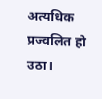अत्यधिक प्रज्वलित हो उठा।